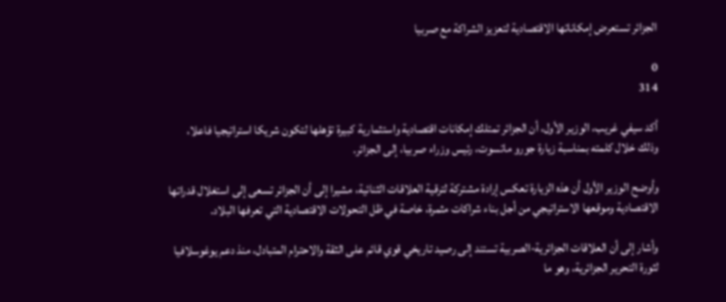الجزائر تستعرض إمكاناتها الاقتصادية لتعزيز الشراكة مع صربيا

0
314

أكد سيفي غريب، الوزير الأول، أن الجزائر تمتلك إمكانات اقتصادية واستثمارية كبيرة تؤهلها لتكون شريكا استراتيجيا فاعلا، وذلك خلال كلمته بمناسبة زيارة جورو ماتسوت، رئيس وزراء صربيا، إلى الجزائر.

وأوضح الوزير الأول أن هذه الزيارة تعكس إرادة مشتركة لترقية العلاقات الثنائية، مشيرا إلى أن الجزائر تسعى إلى استغلال قدراتها الاقتصادية وموقعها الاستراتيجي من أجل بناء شراكات مثمرة، خاصة في ظل التحولات الاقتصادية التي تعرفها البلاد.

وأشار إلى أن العلاقات الجزائرية-الصربية تستند إلى رصيد تاريخي قوي قائم على الثقة والاحترام المتبادل، منذ دعم يوغوسلافيا لثورة التحرير الجزائرية، وهو ما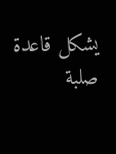يشكل قاعدة صلبة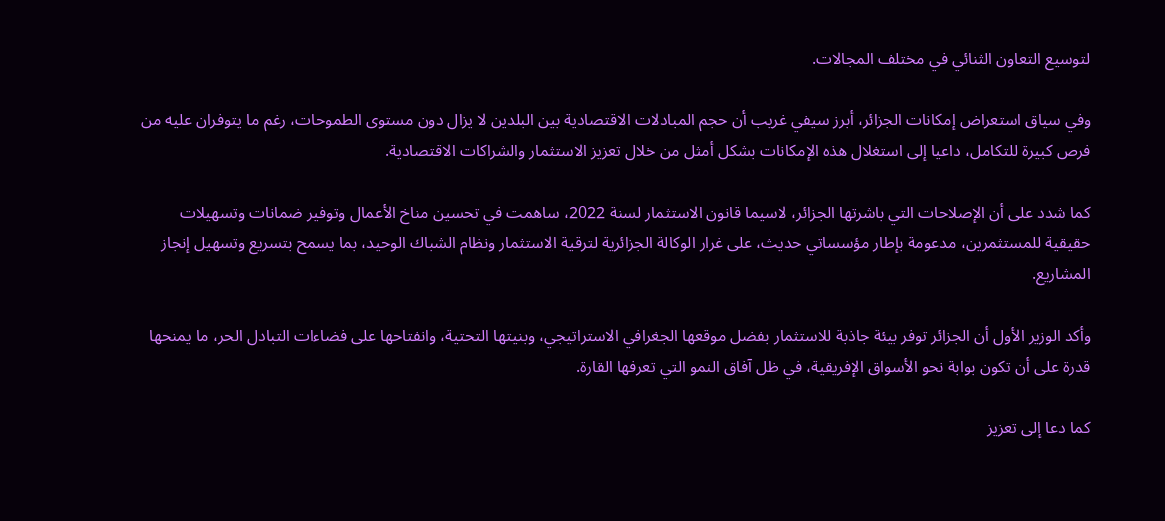لتوسيع التعاون الثنائي في مختلف المجالات.

وفي سياق استعراض إمكانات الجزائر، أبرز سيفي غريب أن حجم المبادلات الاقتصادية بين البلدين لا يزال دون مستوى الطموحات، رغم ما يتوفران عليه من فرص كبيرة للتكامل، داعيا إلى استغلال هذه الإمكانات بشكل أمثل من خلال تعزيز الاستثمار والشراكات الاقتصادية.

كما شدد على أن الإصلاحات التي باشرتها الجزائر، لاسيما قانون الاستثمار لسنة 2022، ساهمت في تحسين مناخ الأعمال وتوفير ضمانات وتسهيلات حقيقية للمستثمرين، مدعومة بإطار مؤسساتي حديث، على غرار الوكالة الجزائرية لترقية الاستثمار ونظام الشباك الوحيد، بما يسمح بتسريع وتسهيل إنجاز المشاريع.

وأكد الوزير الأول أن الجزائر توفر بيئة جاذبة للاستثمار بفضل موقعها الجغرافي الاستراتيجي، وبنيتها التحتية، وانفتاحها على فضاءات التبادل الحر، ما يمنحها قدرة على أن تكون بوابة نحو الأسواق الإفريقية، في ظل آفاق النمو التي تعرفها القارة.

كما دعا إلى تعزيز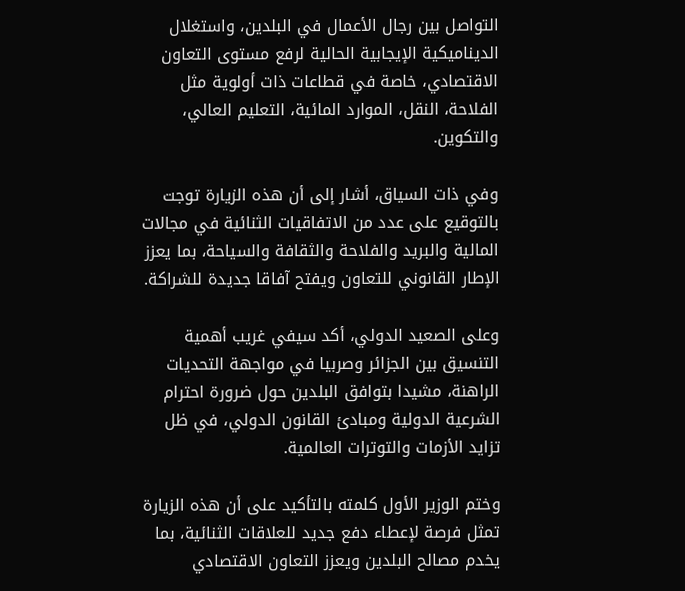التواصل بين رجال الأعمال في البلدين، واستغلال الديناميكية الإيجابية الحالية لرفع مستوى التعاون الاقتصادي، خاصة في قطاعات ذات أولوية مثل الفلاحة، النقل، الموارد المائية، التعليم العالي، والتكوين.

وفي ذات السياق، أشار إلى أن هذه الزيارة توجت بالتوقيع على عدد من الاتفاقيات الثنائية في مجالات المالية والبريد والفلاحة والثقافة والسياحة، بما يعزز الإطار القانوني للتعاون ويفتح آفاقا جديدة للشراكة.

وعلى الصعيد الدولي، أكد سيفي غريب أهمية التنسيق بين الجزائر وصربيا في مواجهة التحديات الراهنة، مشيدا بتوافق البلدين حول ضرورة احترام الشرعية الدولية ومبادئ القانون الدولي، في ظل تزايد الأزمات والتوترات العالمية.

وختم الوزير الأول كلمته بالتأكيد على أن هذه الزيارة تمثل فرصة لإعطاء دفع جديد للعلاقات الثنائية، بما يخدم مصالح البلدين ويعزز التعاون الاقتصادي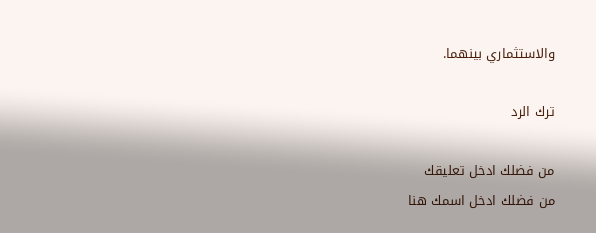والاستثماري بينهما.

ترك الرد

من فضلك ادخل تعليقك
من فضلك ادخل اسمك هنا